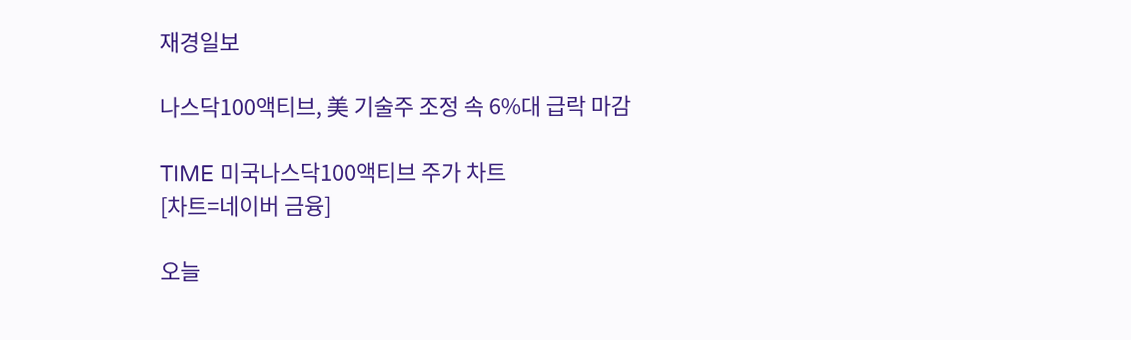재경일보

나스닥100액티브, 美 기술주 조정 속 6%대 급락 마감

TIME 미국나스닥100액티브 주가 차트
[차트=네이버 금융]

오늘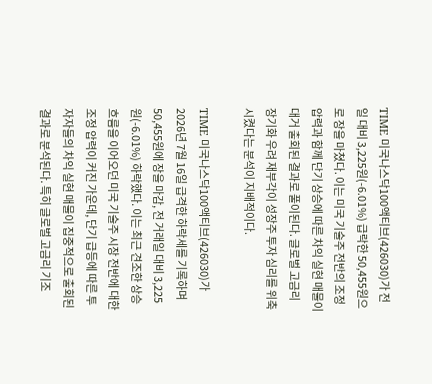TIME 미국나스닥100액티브(426030)가 전일 대비 3,225원(-6.01%) 급락한 50,455원으로 장을 마쳤다. 이는 미국 기술주 전반의 조정 압력과 함께 단기 상승에 따른 차익 실현 매물이 대거 출회된 결과로 풀이된다. 글로벌 고금리 장기화 우려 재부각이 성장주 투자 심리를 위축시켰다는 분석이 지배적이다.

TIME 미국나스닥100액티브(426030)가 2026년 7월 16일 급격한 하락세를 기록하며 50,455원에 장을 마감, 전 거래일 대비 3,225원(-6.01%) 하락했다. 이는 최근 견조한 상승 흐름을 이어오던 미국 기술주 시장 전반에 대한 조정 압력이 커진 가운데, 단기 급등에 따른 투자자들의 차익 실현 매물이 집중적으로 출회된 결과로 분석된다. 특히 글로벌 고금리 기조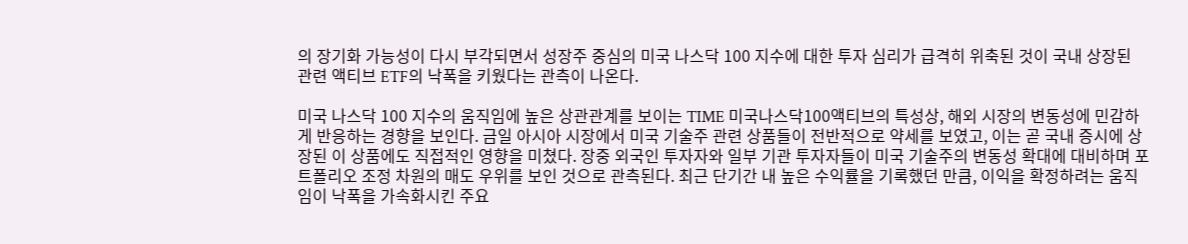의 장기화 가능성이 다시 부각되면서 성장주 중심의 미국 나스닥 100 지수에 대한 투자 심리가 급격히 위축된 것이 국내 상장된 관련 액티브 ETF의 낙폭을 키웠다는 관측이 나온다.

미국 나스닥 100 지수의 움직임에 높은 상관관계를 보이는 TIME 미국나스닥100액티브의 특성상, 해외 시장의 변동성에 민감하게 반응하는 경향을 보인다. 금일 아시아 시장에서 미국 기술주 관련 상품들이 전반적으로 약세를 보였고, 이는 곧 국내 증시에 상장된 이 상품에도 직접적인 영향을 미쳤다. 장중 외국인 투자자와 일부 기관 투자자들이 미국 기술주의 변동성 확대에 대비하며 포트폴리오 조정 차원의 매도 우위를 보인 것으로 관측된다. 최근 단기간 내 높은 수익률을 기록했던 만큼, 이익을 확정하려는 움직임이 낙폭을 가속화시킨 주요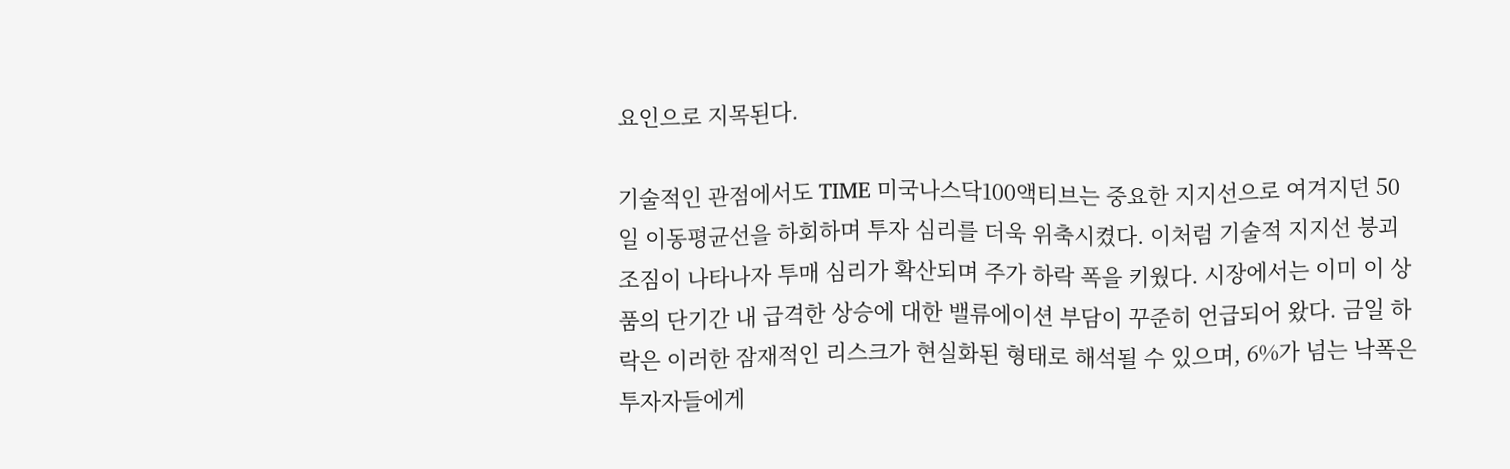요인으로 지목된다.

기술적인 관점에서도 TIME 미국나스닥100액티브는 중요한 지지선으로 여겨지던 50일 이동평균선을 하회하며 투자 심리를 더욱 위축시켰다. 이처럼 기술적 지지선 붕괴 조짐이 나타나자 투매 심리가 확산되며 주가 하락 폭을 키웠다. 시장에서는 이미 이 상품의 단기간 내 급격한 상승에 대한 밸류에이션 부담이 꾸준히 언급되어 왔다. 금일 하락은 이러한 잠재적인 리스크가 현실화된 형태로 해석될 수 있으며, 6%가 넘는 낙폭은 투자자들에게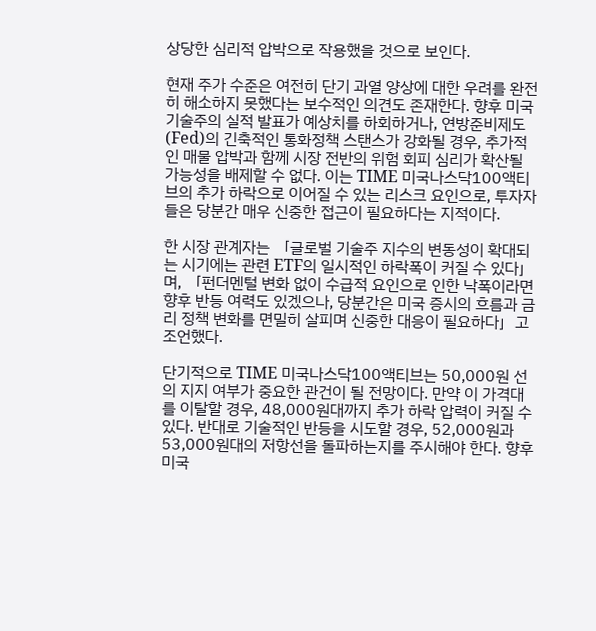상당한 심리적 압박으로 작용했을 것으로 보인다.

현재 주가 수준은 여전히 단기 과열 양상에 대한 우려를 완전히 해소하지 못했다는 보수적인 의견도 존재한다. 향후 미국 기술주의 실적 발표가 예상치를 하회하거나, 연방준비제도(Fed)의 긴축적인 통화정책 스탠스가 강화될 경우, 추가적인 매물 압박과 함께 시장 전반의 위험 회피 심리가 확산될 가능성을 배제할 수 없다. 이는 TIME 미국나스닥100액티브의 추가 하락으로 이어질 수 있는 리스크 요인으로, 투자자들은 당분간 매우 신중한 접근이 필요하다는 지적이다.

한 시장 관계자는 「글로벌 기술주 지수의 변동성이 확대되는 시기에는 관련 ETF의 일시적인 하락폭이 커질 수 있다」며, 「펀더멘털 변화 없이 수급적 요인으로 인한 낙폭이라면 향후 반등 여력도 있겠으나, 당분간은 미국 증시의 흐름과 금리 정책 변화를 면밀히 살피며 신중한 대응이 필요하다」고 조언했다.

단기적으로 TIME 미국나스닥100액티브는 50,000원 선의 지지 여부가 중요한 관건이 될 전망이다. 만약 이 가격대를 이탈할 경우, 48,000원대까지 추가 하락 압력이 커질 수 있다. 반대로 기술적인 반등을 시도할 경우, 52,000원과 53,000원대의 저항선을 돌파하는지를 주시해야 한다. 향후 미국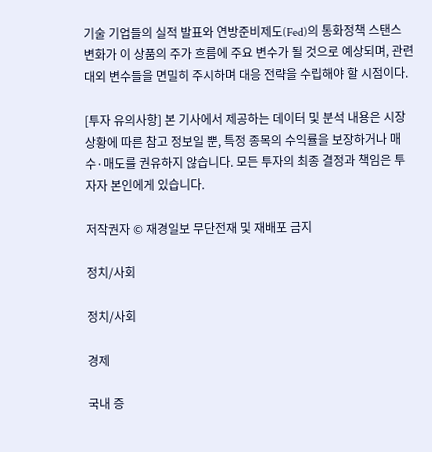기술 기업들의 실적 발표와 연방준비제도(Fed)의 통화정책 스탠스 변화가 이 상품의 주가 흐름에 주요 변수가 될 것으로 예상되며, 관련 대외 변수들을 면밀히 주시하며 대응 전략을 수립해야 할 시점이다.

[투자 유의사항] 본 기사에서 제공하는 데이터 및 분석 내용은 시장 상황에 따른 참고 정보일 뿐, 특정 종목의 수익률을 보장하거나 매수·매도를 권유하지 않습니다. 모든 투자의 최종 결정과 책임은 투자자 본인에게 있습니다.

저작권자 © 재경일보 무단전재 및 재배포 금지

정치/사회

정치/사회

경제

국내 증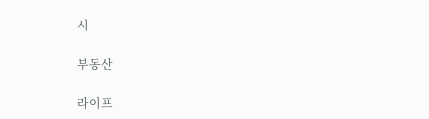시

부동산

라이프